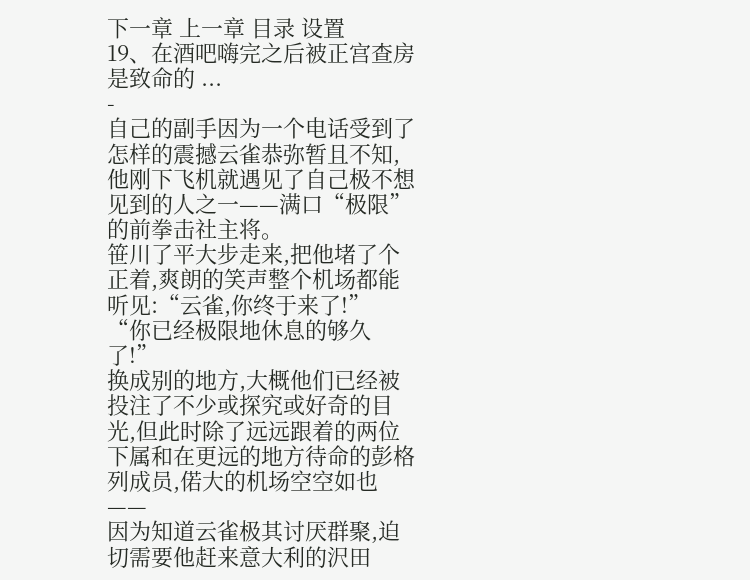下一章 上一章 目录 设置
19、在酒吧嗨完之后被正宫查房是致命的 ...
-
自己的副手因为一个电话受到了怎样的震撼云雀恭弥暂且不知,他刚下飞机就遇见了自己极不想见到的人之一——满口“极限”的前拳击社主将。
笹川了平大步走来,把他堵了个正着,爽朗的笑声整个机场都能听见:“云雀,你终于来了!”
“你已经极限地休息的够久了!”
换成别的地方,大概他们已经被投注了不少或探究或好奇的目光,但此时除了远远跟着的两位下属和在更远的地方待命的彭格列成员,偌大的机场空空如也——
因为知道云雀极其讨厌群聚,迫切需要他赶来意大利的沢田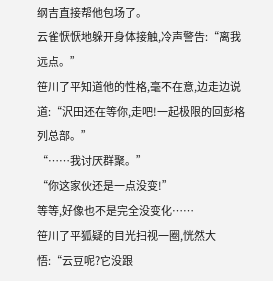纲吉直接帮他包场了。
云雀恹恹地躲开身体接触,冷声警告:“离我远点。”
笹川了平知道他的性格,毫不在意,边走边说道:“沢田还在等你,走吧!一起极限的回彭格列总部。”
“……我讨厌群聚。”
“你这家伙还是一点没变!”
等等,好像也不是完全没变化……
笹川了平狐疑的目光扫视一圈,恍然大悟:“云豆呢?它没跟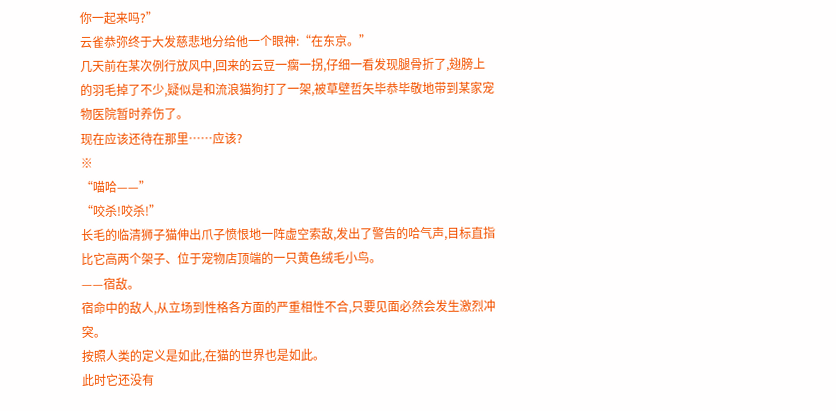你一起来吗?”
云雀恭弥终于大发慈悲地分给他一个眼神:“在东京。”
几天前在某次例行放风中,回来的云豆一瘸一拐,仔细一看发现腿骨折了,翅膀上的羽毛掉了不少,疑似是和流浪猫狗打了一架,被草壁哲矢毕恭毕敬地带到某家宠物医院暂时养伤了。
现在应该还待在那里……应该?
※
“喵哈——”
“咬杀!咬杀!”
长毛的临清狮子猫伸出爪子愤恨地一阵虚空索敌,发出了警告的哈气声,目标直指比它高两个架子、位于宠物店顶端的一只黄色绒毛小鸟。
——宿敌。
宿命中的敌人,从立场到性格各方面的严重相性不合,只要见面必然会发生激烈冲突。
按照人类的定义是如此,在猫的世界也是如此。
此时它还没有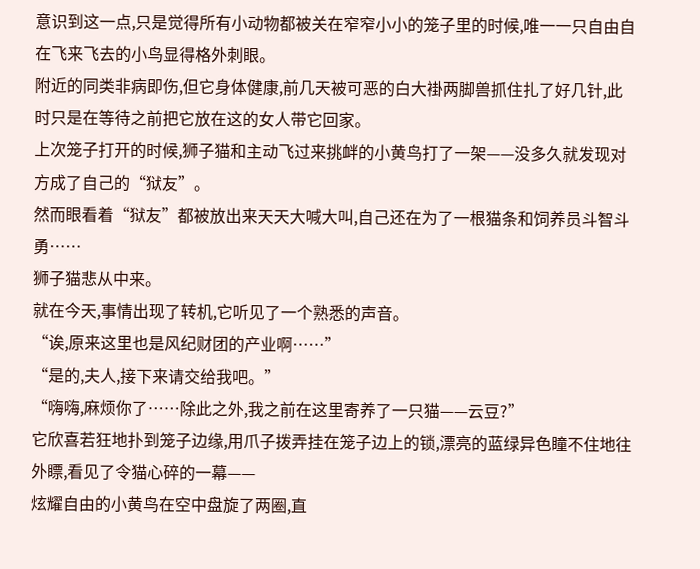意识到这一点,只是觉得所有小动物都被关在窄窄小小的笼子里的时候,唯一一只自由自在飞来飞去的小鸟显得格外刺眼。
附近的同类非病即伤,但它身体健康,前几天被可恶的白大褂两脚兽抓住扎了好几针,此时只是在等待之前把它放在这的女人带它回家。
上次笼子打开的时候,狮子猫和主动飞过来挑衅的小黄鸟打了一架——没多久就发现对方成了自己的“狱友”。
然而眼看着“狱友”都被放出来天天大喊大叫,自己还在为了一根猫条和饲养员斗智斗勇……
狮子猫悲从中来。
就在今天,事情出现了转机,它听见了一个熟悉的声音。
“诶,原来这里也是风纪财团的产业啊……”
“是的,夫人,接下来请交给我吧。”
“嗨嗨,麻烦你了……除此之外,我之前在这里寄养了一只猫——云豆?”
它欣喜若狂地扑到笼子边缘,用爪子拨弄挂在笼子边上的锁,漂亮的蓝绿异色瞳不住地往外瞟,看见了令猫心碎的一幕——
炫耀自由的小黄鸟在空中盘旋了两圈,直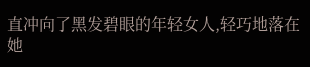直冲向了黑发碧眼的年轻女人,轻巧地落在她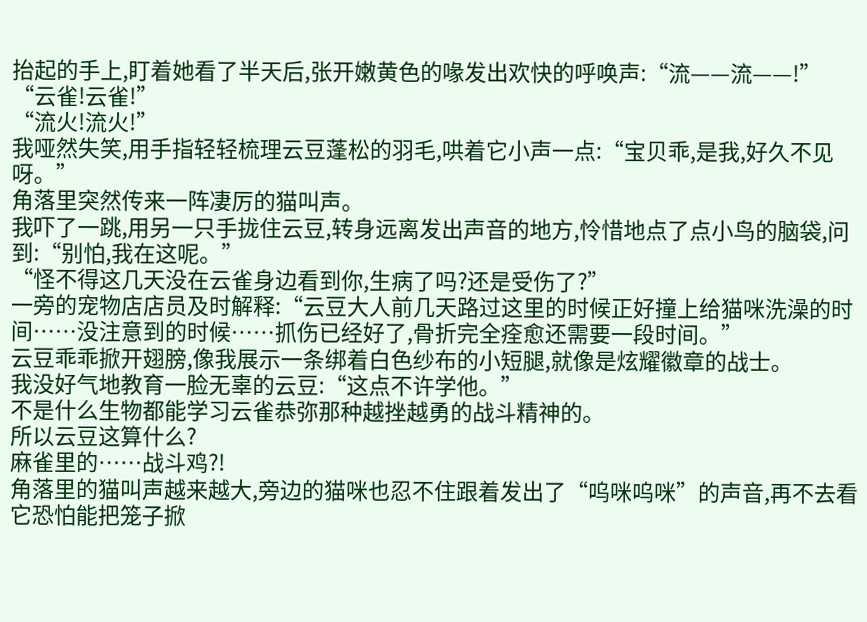抬起的手上,盯着她看了半天后,张开嫩黄色的喙发出欢快的呼唤声:“流——流——!”
“云雀!云雀!”
“流火!流火!”
我哑然失笑,用手指轻轻梳理云豆蓬松的羽毛,哄着它小声一点:“宝贝乖,是我,好久不见呀。”
角落里突然传来一阵凄厉的猫叫声。
我吓了一跳,用另一只手拢住云豆,转身远离发出声音的地方,怜惜地点了点小鸟的脑袋,问到:“别怕,我在这呢。”
“怪不得这几天没在云雀身边看到你,生病了吗?还是受伤了?”
一旁的宠物店店员及时解释:“云豆大人前几天路过这里的时候正好撞上给猫咪洗澡的时间……没注意到的时候……抓伤已经好了,骨折完全痊愈还需要一段时间。”
云豆乖乖掀开翅膀,像我展示一条绑着白色纱布的小短腿,就像是炫耀徽章的战士。
我没好气地教育一脸无辜的云豆:“这点不许学他。”
不是什么生物都能学习云雀恭弥那种越挫越勇的战斗精神的。
所以云豆这算什么?
麻雀里的……战斗鸡?!
角落里的猫叫声越来越大,旁边的猫咪也忍不住跟着发出了“呜咪呜咪”的声音,再不去看它恐怕能把笼子掀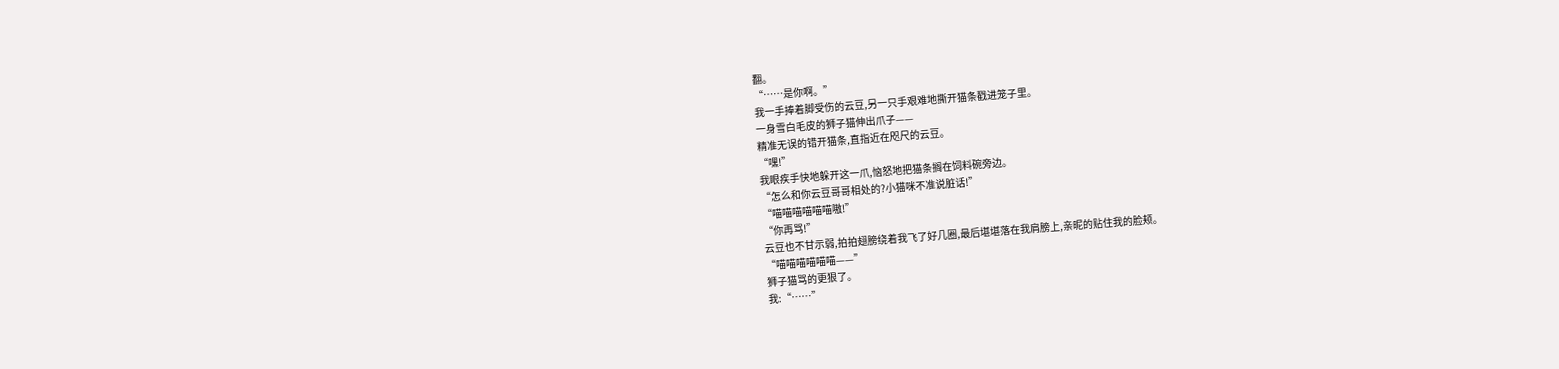翻。
“……是你啊。”
我一手捧着脚受伤的云豆,另一只手艰难地撕开猫条戳进笼子里。
一身雪白毛皮的狮子猫伸出爪子——
精准无误的错开猫条,直指近在咫尺的云豆。
“嘿!”
我眼疾手快地躲开这一爪,恼怒地把猫条搁在饲料碗旁边。
“怎么和你云豆哥哥相处的?小猫咪不准说脏话!”
“喵喵喵喵喵喵嗷!”
“你再骂!”
云豆也不甘示弱,拍拍翅膀绕着我飞了好几圈,最后堪堪落在我肩膀上,亲昵的贴住我的脸颊。
“喵喵喵喵喵喵——”
狮子猫骂的更狠了。
我:“……”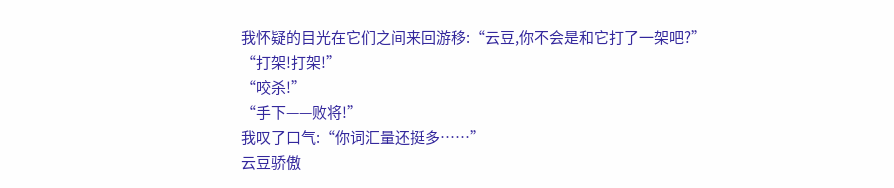我怀疑的目光在它们之间来回游移:“云豆,你不会是和它打了一架吧?”
“打架!打架!”
“咬杀!”
“手下——败将!”
我叹了口气:“你词汇量还挺多……”
云豆骄傲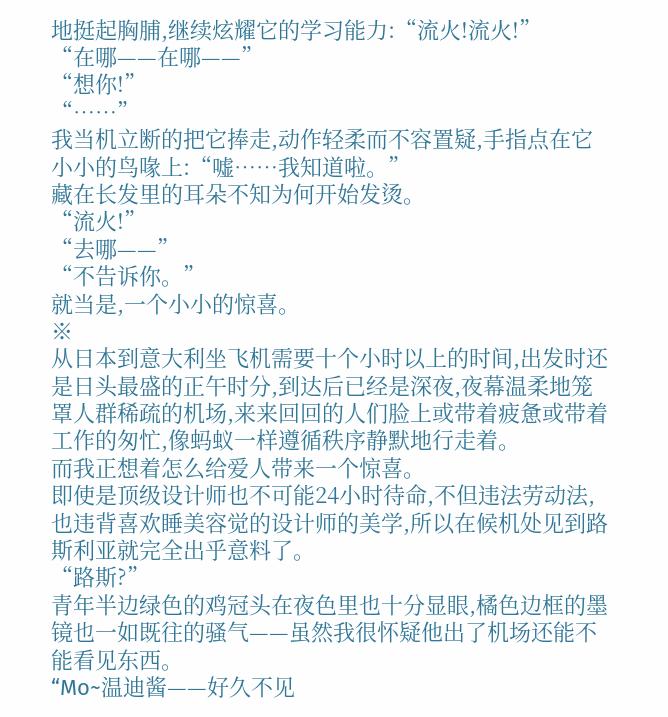地挺起胸脯,继续炫耀它的学习能力:“流火!流火!”
“在哪——在哪——”
“想你!”
“……”
我当机立断的把它捧走,动作轻柔而不容置疑,手指点在它小小的鸟喙上:“嘘……我知道啦。”
藏在长发里的耳朵不知为何开始发烫。
“流火!”
“去哪——”
“不告诉你。”
就当是,一个小小的惊喜。
※
从日本到意大利坐飞机需要十个小时以上的时间,出发时还是日头最盛的正午时分,到达后已经是深夜,夜幕温柔地笼罩人群稀疏的机场,来来回回的人们脸上或带着疲惫或带着工作的匆忙,像蚂蚁一样遵循秩序静默地行走着。
而我正想着怎么给爱人带来一个惊喜。
即使是顶级设计师也不可能24小时待命,不但违法劳动法,也违背喜欢睡美容觉的设计师的美学,所以在候机处见到路斯利亚就完全出乎意料了。
“路斯?”
青年半边绿色的鸡冠头在夜色里也十分显眼,橘色边框的墨镜也一如既往的骚气——虽然我很怀疑他出了机场还能不能看见东西。
“Mo~温迪酱——好久不见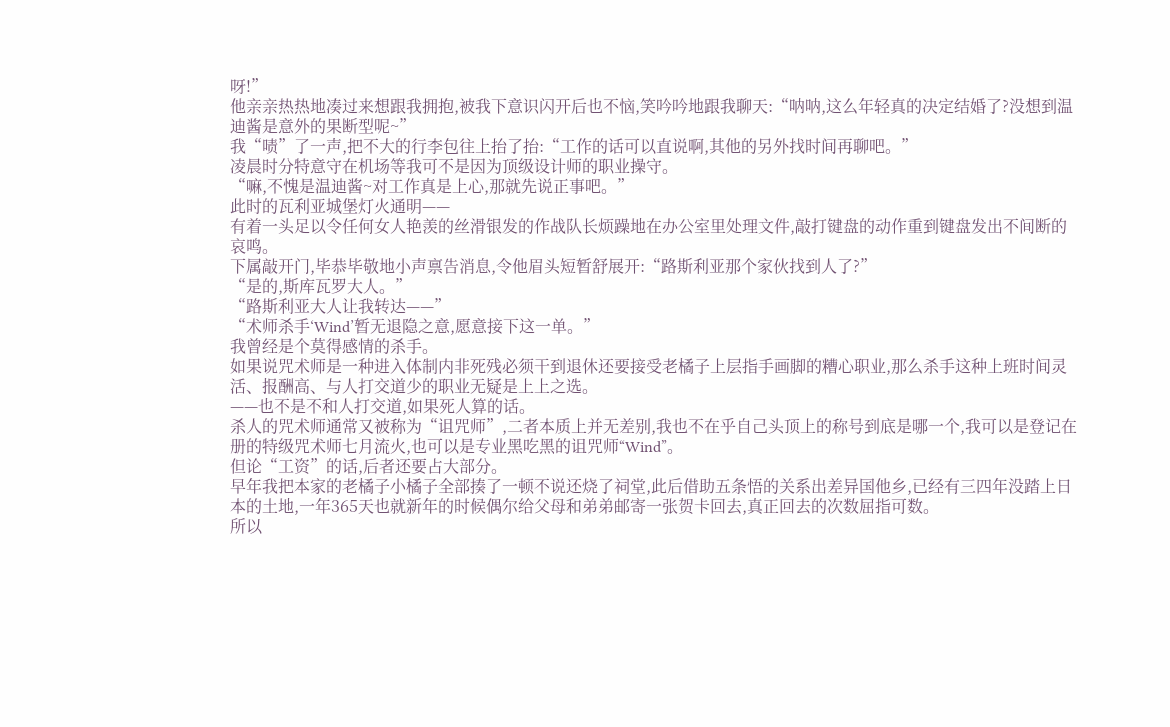呀!”
他亲亲热热地凑过来想跟我拥抱,被我下意识闪开后也不恼,笑吟吟地跟我聊天:“呐呐,这么年轻真的决定结婚了?没想到温迪酱是意外的果断型呢~”
我“啧”了一声,把不大的行李包往上抬了抬:“工作的话可以直说啊,其他的另外找时间再聊吧。”
凌晨时分特意守在机场等我可不是因为顶级设计师的职业操守。
“嘛,不愧是温迪酱~对工作真是上心,那就先说正事吧。”
此时的瓦利亚城堡灯火通明——
有着一头足以令任何女人艳羡的丝滑银发的作战队长烦躁地在办公室里处理文件,敲打键盘的动作重到键盘发出不间断的哀鸣。
下属敲开门,毕恭毕敬地小声禀告消息,令他眉头短暂舒展开:“路斯利亚那个家伙找到人了?”
“是的,斯库瓦罗大人。”
“路斯利亚大人让我转达——”
“术师杀手‘Wind’暂无退隐之意,愿意接下这一单。”
我曾经是个莫得感情的杀手。
如果说咒术师是一种进入体制内非死残必须干到退休还要接受老橘子上层指手画脚的糟心职业,那么杀手这种上班时间灵活、报酬高、与人打交道少的职业无疑是上上之选。
——也不是不和人打交道,如果死人算的话。
杀人的咒术师通常又被称为“诅咒师”,二者本质上并无差别,我也不在乎自己头顶上的称号到底是哪一个,我可以是登记在册的特级咒术师七月流火,也可以是专业黑吃黑的诅咒师“Wind”。
但论“工资”的话,后者还要占大部分。
早年我把本家的老橘子小橘子全部揍了一顿不说还烧了祠堂,此后借助五条悟的关系出差异国他乡,已经有三四年没踏上日本的土地,一年365天也就新年的时候偶尔给父母和弟弟邮寄一张贺卡回去,真正回去的次数屈指可数。
所以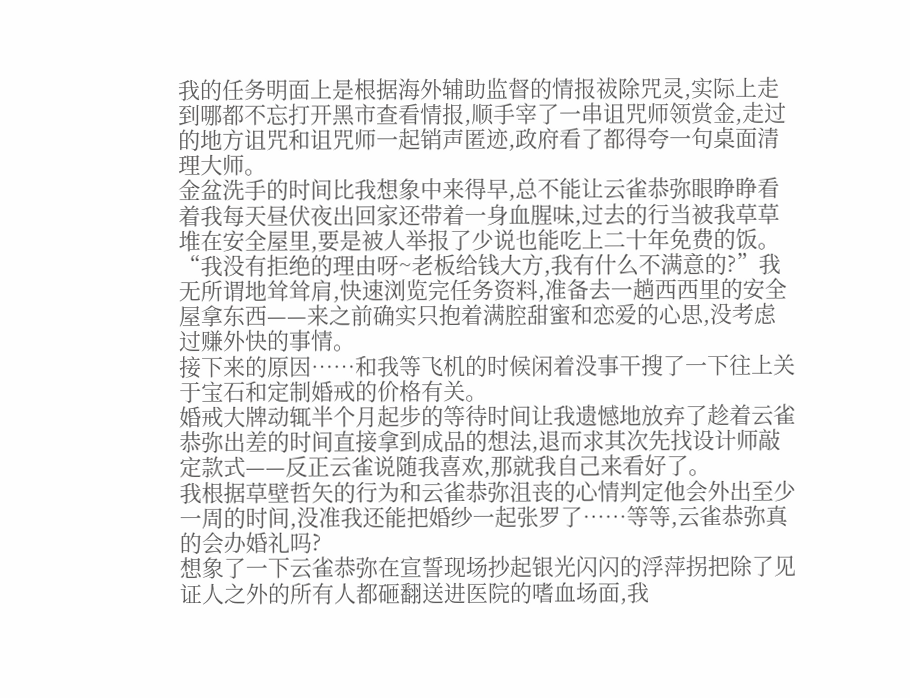我的任务明面上是根据海外辅助监督的情报祓除咒灵,实际上走到哪都不忘打开黑市查看情报,顺手宰了一串诅咒师领赏金,走过的地方诅咒和诅咒师一起销声匿迹,政府看了都得夸一句桌面清理大师。
金盆洗手的时间比我想象中来得早,总不能让云雀恭弥眼睁睁看着我每天昼伏夜出回家还带着一身血腥味,过去的行当被我草草堆在安全屋里,要是被人举报了少说也能吃上二十年免费的饭。
“我没有拒绝的理由呀~老板给钱大方,我有什么不满意的?”我无所谓地耸耸肩,快速浏览完任务资料,准备去一趟西西里的安全屋拿东西——来之前确实只抱着满腔甜蜜和恋爱的心思,没考虑过赚外快的事情。
接下来的原因……和我等飞机的时候闲着没事干搜了一下往上关于宝石和定制婚戒的价格有关。
婚戒大牌动辄半个月起步的等待时间让我遗憾地放弃了趁着云雀恭弥出差的时间直接拿到成品的想法,退而求其次先找设计师敲定款式——反正云雀说随我喜欢,那就我自己来看好了。
我根据草壁哲矢的行为和云雀恭弥沮丧的心情判定他会外出至少一周的时间,没准我还能把婚纱一起张罗了……等等,云雀恭弥真的会办婚礼吗?
想象了一下云雀恭弥在宣誓现场抄起银光闪闪的浮萍拐把除了见证人之外的所有人都砸翻送进医院的嗜血场面,我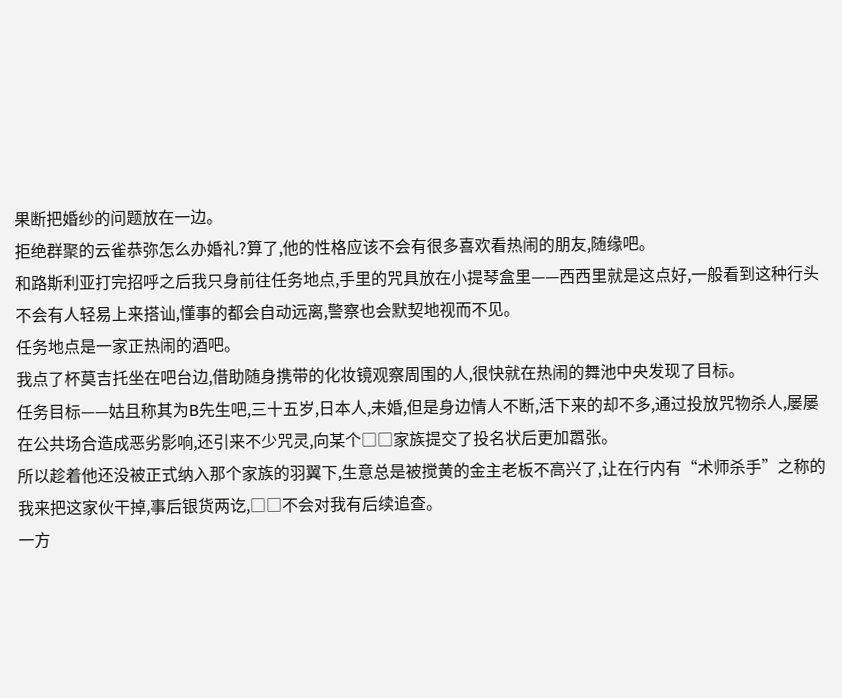果断把婚纱的问题放在一边。
拒绝群聚的云雀恭弥怎么办婚礼?算了,他的性格应该不会有很多喜欢看热闹的朋友,随缘吧。
和路斯利亚打完招呼之后我只身前往任务地点,手里的咒具放在小提琴盒里——西西里就是这点好,一般看到这种行头不会有人轻易上来搭讪,懂事的都会自动远离,警察也会默契地视而不见。
任务地点是一家正热闹的酒吧。
我点了杯莫吉托坐在吧台边,借助随身携带的化妆镜观察周围的人,很快就在热闹的舞池中央发现了目标。
任务目标——姑且称其为B先生吧,三十五岁,日本人,未婚,但是身边情人不断,活下来的却不多,通过投放咒物杀人,屡屡在公共场合造成恶劣影响,还引来不少咒灵,向某个□□家族提交了投名状后更加嚣张。
所以趁着他还没被正式纳入那个家族的羽翼下,生意总是被搅黄的金主老板不高兴了,让在行内有“术师杀手”之称的我来把这家伙干掉,事后银货两讫,□□不会对我有后续追查。
一方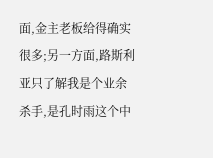面,金主老板给得确实很多;另一方面,路斯利亚只了解我是个业余杀手,是孔时雨这个中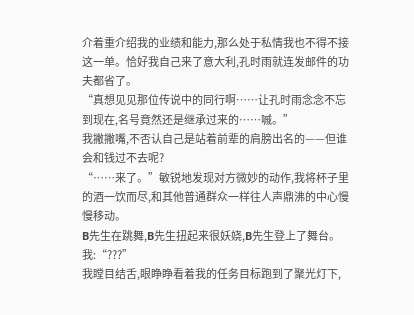介着重介绍我的业绩和能力,那么处于私情我也不得不接这一单。恰好我自己来了意大利,孔时雨就连发邮件的功夫都省了。
“真想见见那位传说中的同行啊……让孔时雨念念不忘到现在,名号竟然还是继承过来的……嘁。”
我撇撇嘴,不否认自己是站着前辈的肩膀出名的——但谁会和钱过不去呢?
“……来了。”敏锐地发现对方微妙的动作,我将杯子里的酒一饮而尽,和其他普通群众一样往人声鼎沸的中心慢慢移动。
B先生在跳舞,B先生扭起来很妖娆,B先生登上了舞台。
我:“???”
我瞠目结舌,眼睁睁看着我的任务目标跑到了聚光灯下,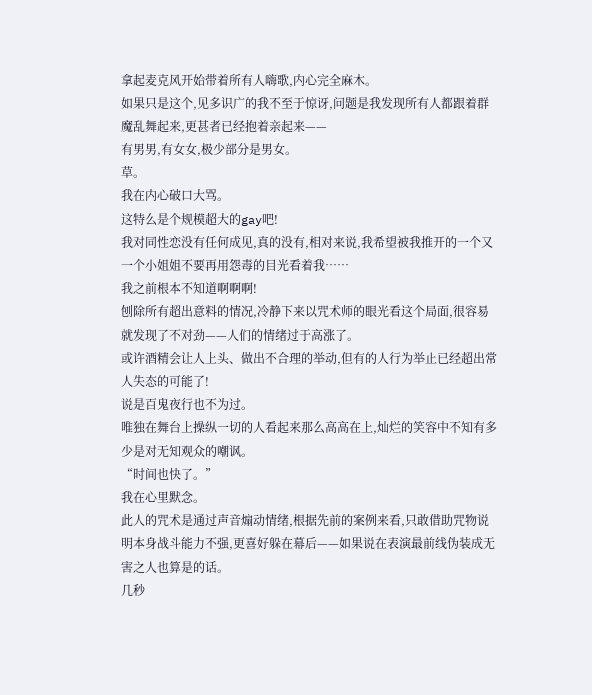拿起麦克风开始带着所有人嗨歌,内心完全麻木。
如果只是这个,见多识广的我不至于惊讶,问题是我发现所有人都跟着群魔乱舞起来,更甚者已经抱着亲起来——
有男男,有女女,极少部分是男女。
草。
我在内心破口大骂。
这特么是个规模超大的gay吧!
我对同性恋没有任何成见,真的没有,相对来说,我希望被我推开的一个又一个小姐姐不要再用怨毒的目光看着我……
我之前根本不知道啊啊啊!
刨除所有超出意料的情况,冷静下来以咒术师的眼光看这个局面,很容易就发现了不对劲——人们的情绪过于高涨了。
或许酒精会让人上头、做出不合理的举动,但有的人行为举止已经超出常人失态的可能了!
说是百鬼夜行也不为过。
唯独在舞台上操纵一切的人看起来那么高高在上,灿烂的笑容中不知有多少是对无知观众的嘲讽。
“时间也快了。”
我在心里默念。
此人的咒术是通过声音煽动情绪,根据先前的案例来看,只敢借助咒物说明本身战斗能力不强,更喜好躲在幕后——如果说在表演最前线伪装成无害之人也算是的话。
几秒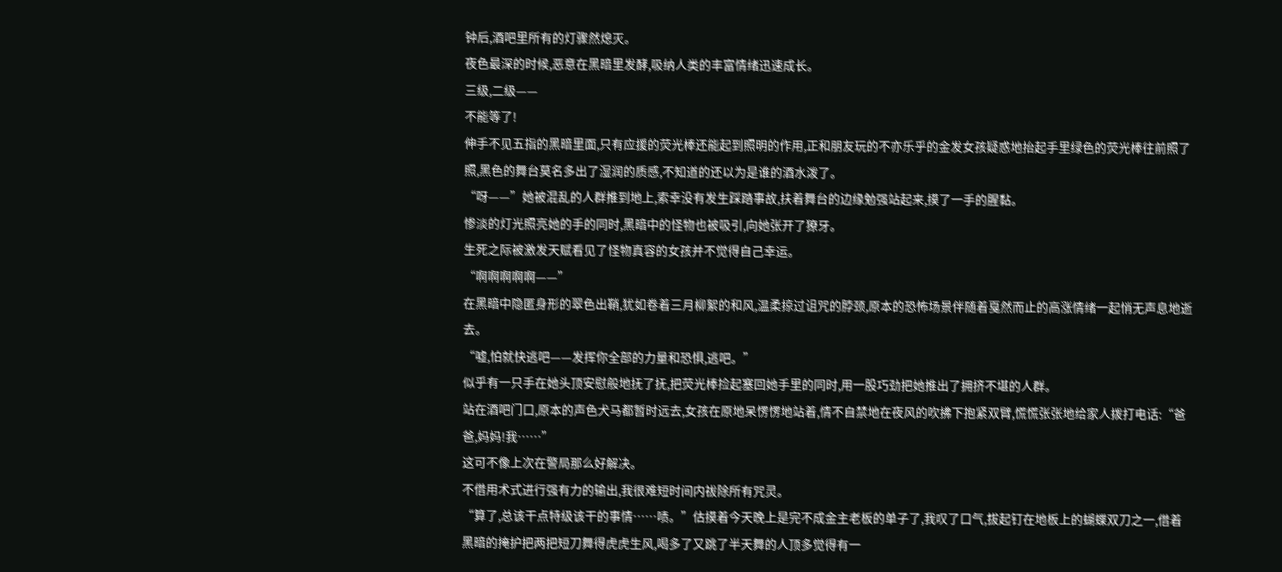钟后,酒吧里所有的灯骤然熄灭。
夜色最深的时候,恶意在黑暗里发酵,吸纳人类的丰富情绪迅速成长。
三级,二级——
不能等了!
伸手不见五指的黑暗里面,只有应援的荧光棒还能起到照明的作用,正和朋友玩的不亦乐乎的金发女孩疑惑地抬起手里绿色的荧光棒往前照了照,黑色的舞台莫名多出了湿润的质感,不知道的还以为是谁的酒水泼了。
“呀——”她被混乱的人群推到地上,索幸没有发生踩踏事故,扶着舞台的边缘勉强站起来,摸了一手的腥黏。
惨淡的灯光照亮她的手的同时,黑暗中的怪物也被吸引,向她张开了獠牙。
生死之际被激发天赋看见了怪物真容的女孩并不觉得自己幸运。
“啊啊啊啊啊——”
在黑暗中隐匿身形的翠色出鞘,犹如卷着三月柳絮的和风,温柔掠过诅咒的脖颈,原本的恐怖场景伴随着戛然而止的高涨情绪一起悄无声息地逝去。
“嘘,怕就快逃吧——发挥你全部的力量和恐惧,逃吧。”
似乎有一只手在她头顶安慰般地抚了抚,把荧光棒捡起塞回她手里的同时,用一股巧劲把她推出了拥挤不堪的人群。
站在酒吧门口,原本的声色犬马都暂时远去,女孩在原地呆愣愣地站着,情不自禁地在夜风的吹拂下抱紧双臂,慌慌张张地给家人拨打电话:“爸爸,妈妈!我……”
这可不像上次在警局那么好解决。
不借用术式进行强有力的输出,我很难短时间内祓除所有咒灵。
“算了,总该干点特级该干的事情……啧。”估摸着今天晚上是完不成金主老板的单子了,我叹了口气,拔起钉在地板上的蝴蝶双刀之一,借着黑暗的掩护把两把短刀舞得虎虎生风,喝多了又跳了半天舞的人顶多觉得有一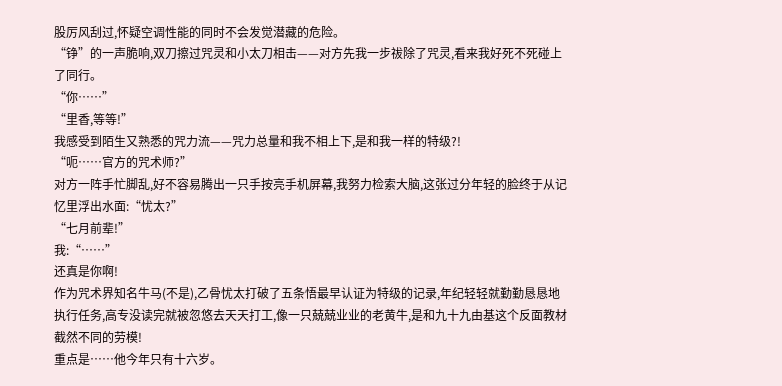股厉风刮过,怀疑空调性能的同时不会发觉潜藏的危险。
“铮”的一声脆响,双刀擦过咒灵和小太刀相击——对方先我一步祓除了咒灵,看来我好死不死碰上了同行。
“你……”
“里香,等等!”
我感受到陌生又熟悉的咒力流——咒力总量和我不相上下,是和我一样的特级?!
“呃……官方的咒术师?”
对方一阵手忙脚乱,好不容易腾出一只手按亮手机屏幕,我努力检索大脑,这张过分年轻的脸终于从记忆里浮出水面:“忧太?”
“七月前辈!”
我:“……”
还真是你啊!
作为咒术界知名牛马(不是),乙骨忧太打破了五条悟最早认证为特级的记录,年纪轻轻就勤勤恳恳地执行任务,高专没读完就被忽悠去天天打工,像一只兢兢业业的老黄牛,是和九十九由基这个反面教材截然不同的劳模!
重点是……他今年只有十六岁。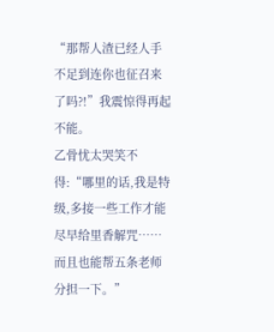“那帮人渣已经人手不足到连你也征召来了吗?!”我震惊得再起不能。
乙骨忧太哭笑不得:“哪里的话,我是特级,多接一些工作才能尽早给里香解咒……而且也能帮五条老师分担一下。”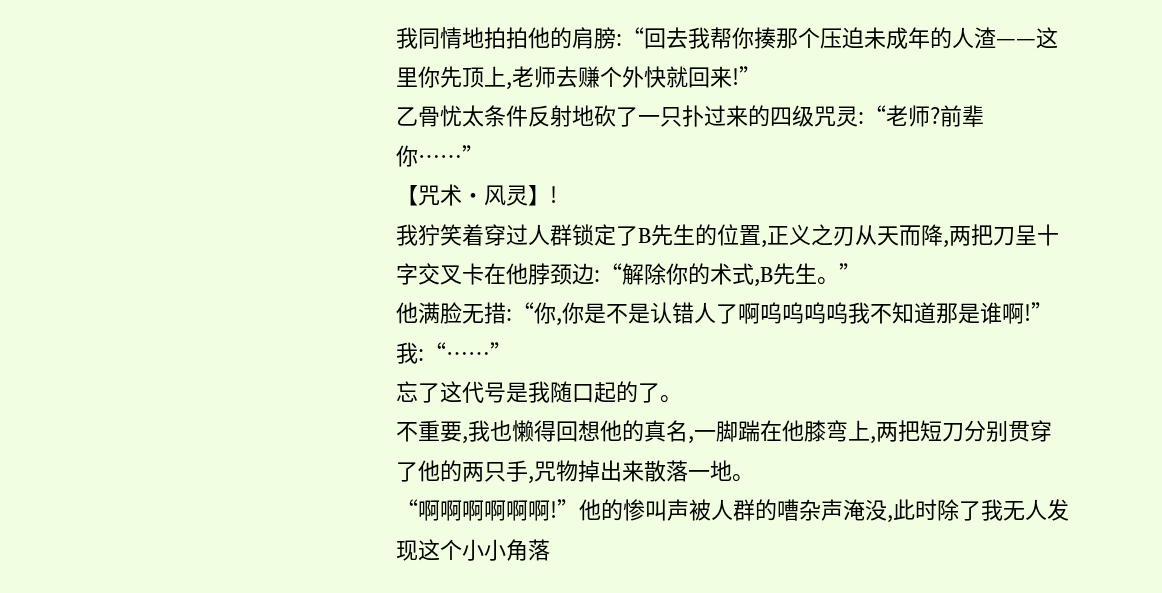我同情地拍拍他的肩膀:“回去我帮你揍那个压迫未成年的人渣——这里你先顶上,老师去赚个外快就回来!”
乙骨忧太条件反射地砍了一只扑过来的四级咒灵:“老师?前辈你……”
【咒术·风灵】!
我狞笑着穿过人群锁定了B先生的位置,正义之刃从天而降,两把刀呈十字交叉卡在他脖颈边:“解除你的术式,B先生。”
他满脸无措:“你,你是不是认错人了啊呜呜呜呜我不知道那是谁啊!”
我:“……”
忘了这代号是我随口起的了。
不重要,我也懒得回想他的真名,一脚踹在他膝弯上,两把短刀分别贯穿了他的两只手,咒物掉出来散落一地。
“啊啊啊啊啊啊!”他的惨叫声被人群的嘈杂声淹没,此时除了我无人发现这个小小角落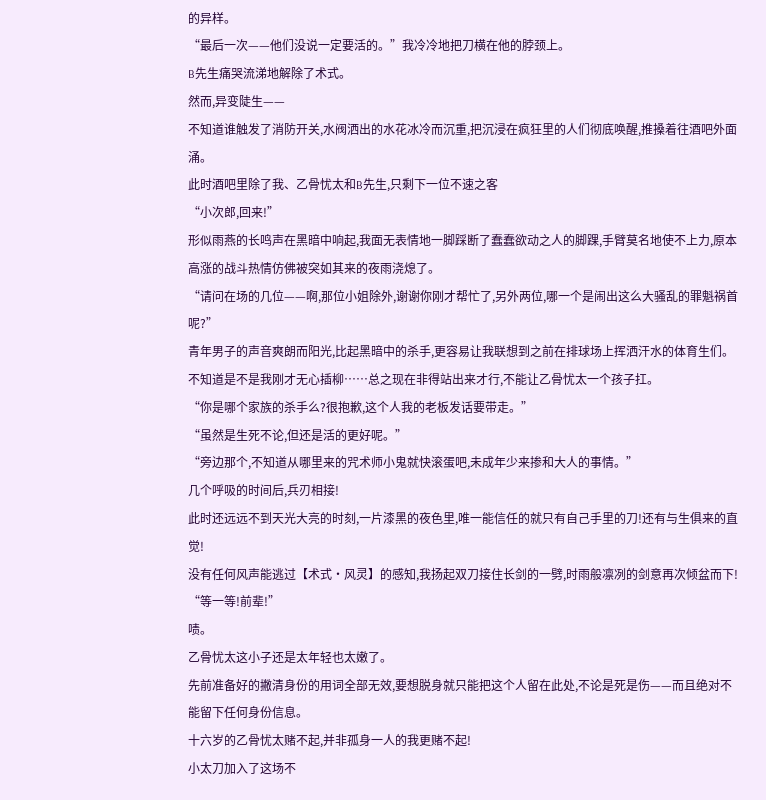的异样。
“最后一次——他们没说一定要活的。”我冷冷地把刀横在他的脖颈上。
B先生痛哭流涕地解除了术式。
然而,异变陡生——
不知道谁触发了消防开关,水阀洒出的水花冰冷而沉重,把沉浸在疯狂里的人们彻底唤醒,推搡着往酒吧外面涌。
此时酒吧里除了我、乙骨忧太和B先生,只剩下一位不速之客
“小次郎,回来!”
形似雨燕的长鸣声在黑暗中响起,我面无表情地一脚踩断了蠢蠢欲动之人的脚踝,手臂莫名地使不上力,原本高涨的战斗热情仿佛被突如其来的夜雨浇熄了。
“请问在场的几位——啊,那位小姐除外,谢谢你刚才帮忙了,另外两位,哪一个是闹出这么大骚乱的罪魁祸首呢?”
青年男子的声音爽朗而阳光,比起黑暗中的杀手,更容易让我联想到之前在排球场上挥洒汗水的体育生们。
不知道是不是我刚才无心插柳……总之现在非得站出来才行,不能让乙骨忧太一个孩子扛。
“你是哪个家族的杀手么?很抱歉,这个人我的老板发话要带走。”
“虽然是生死不论,但还是活的更好呢。”
“旁边那个,不知道从哪里来的咒术师小鬼就快滚蛋吧,未成年少来掺和大人的事情。”
几个呼吸的时间后,兵刃相接!
此时还远远不到天光大亮的时刻,一片漆黑的夜色里,唯一能信任的就只有自己手里的刀!还有与生俱来的直觉!
没有任何风声能逃过【术式·风灵】的感知,我扬起双刀接住长剑的一劈,时雨般凛冽的剑意再次倾盆而下!
“等一等!前辈!”
啧。
乙骨忧太这小子还是太年轻也太嫩了。
先前准备好的撇清身份的用词全部无效,要想脱身就只能把这个人留在此处,不论是死是伤——而且绝对不能留下任何身份信息。
十六岁的乙骨忧太赌不起,并非孤身一人的我更赌不起!
小太刀加入了这场不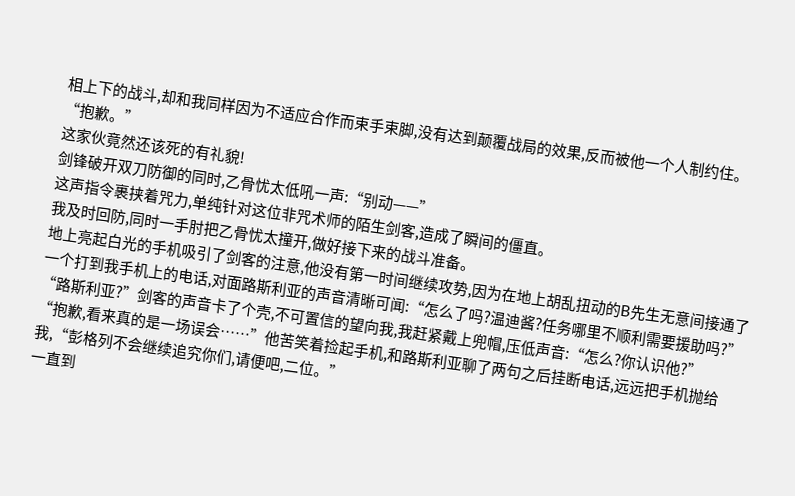相上下的战斗,却和我同样因为不适应合作而束手束脚,没有达到颠覆战局的效果,反而被他一个人制约住。
“抱歉。”
这家伙竟然还该死的有礼貌!
剑锋破开双刀防御的同时,乙骨忧太低吼一声:“别动——”
这声指令裹挟着咒力,单纯针对这位非咒术师的陌生剑客,造成了瞬间的僵直。
我及时回防,同时一手肘把乙骨忧太撞开,做好接下来的战斗准备。
地上亮起白光的手机吸引了剑客的注意,他没有第一时间继续攻势,因为在地上胡乱扭动的B先生无意间接通了一个打到我手机上的电话,对面路斯利亚的声音清晰可闻:“怎么了吗?温迪酱?任务哪里不顺利需要援助吗?”
“路斯利亚?”剑客的声音卡了个壳,不可置信的望向我,我赶紧戴上兜帽,压低声音:“怎么?你认识他?”
“抱歉,看来真的是一场误会……”他苦笑着捡起手机,和路斯利亚聊了两句之后挂断电话,远远把手机抛给我,“彭格列不会继续追究你们,请便吧,二位。”
一直到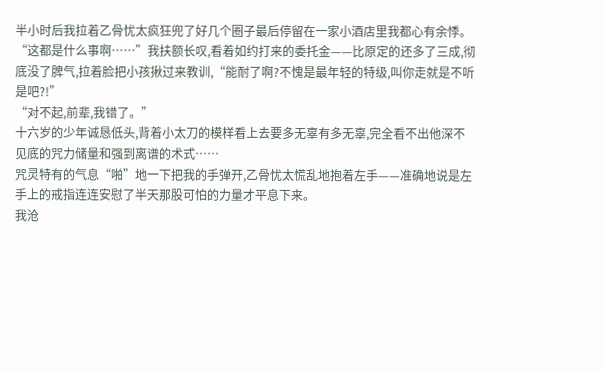半小时后我拉着乙骨忧太疯狂兜了好几个圈子最后停留在一家小酒店里我都心有余悸。
“这都是什么事啊……”我扶额长叹,看着如约打来的委托金——比原定的还多了三成,彻底没了脾气,拉着脸把小孩揪过来教训,“能耐了啊?不愧是最年轻的特级,叫你走就是不听是吧?!”
“对不起,前辈,我错了。”
十六岁的少年诚恳低头,背着小太刀的模样看上去要多无辜有多无辜,完全看不出他深不见底的咒力储量和强到离谱的术式……
咒灵特有的气息“啪”地一下把我的手弹开,乙骨忧太慌乱地抱着左手——准确地说是左手上的戒指连连安慰了半天那股可怕的力量才平息下来。
我沧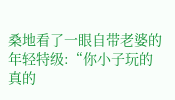桑地看了一眼自带老婆的年轻特级:“你小子玩的真的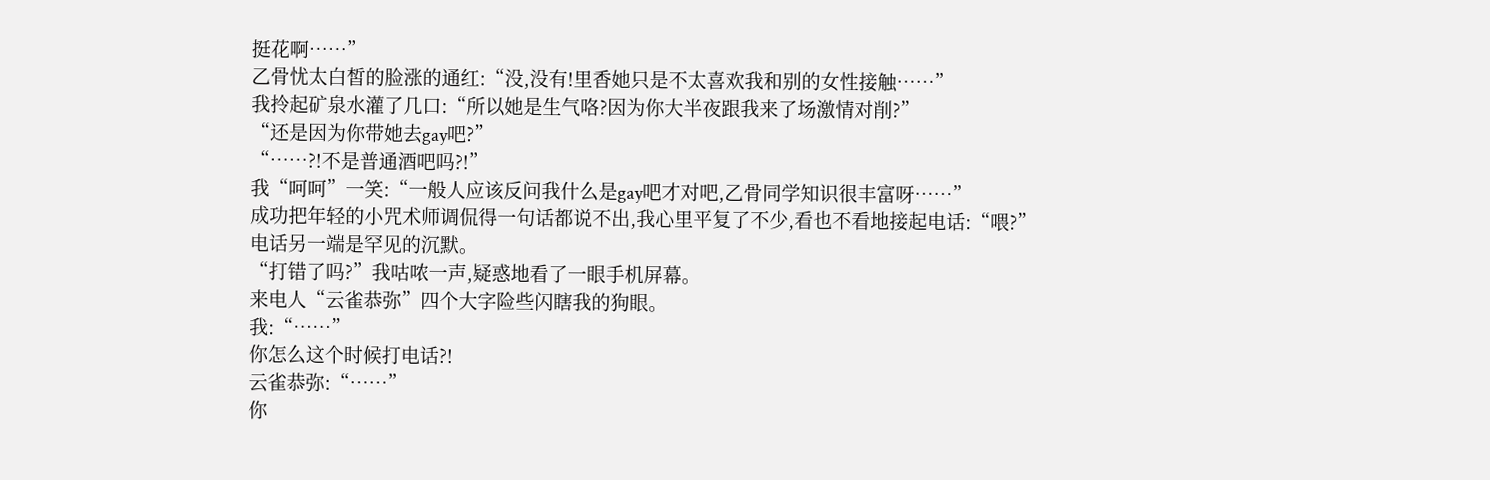挺花啊……”
乙骨忧太白皙的脸涨的通红:“没,没有!里香她只是不太喜欢我和别的女性接触……”
我拎起矿泉水灌了几口:“所以她是生气咯?因为你大半夜跟我来了场激情对削?”
“还是因为你带她去gay吧?”
“……?!不是普通酒吧吗?!”
我“呵呵”一笑:“一般人应该反问我什么是gay吧才对吧,乙骨同学知识很丰富呀……”
成功把年轻的小咒术师调侃得一句话都说不出,我心里平复了不少,看也不看地接起电话:“喂?”
电话另一端是罕见的沉默。
“打错了吗?”我咕哝一声,疑惑地看了一眼手机屏幕。
来电人“云雀恭弥”四个大字险些闪瞎我的狗眼。
我:“……”
你怎么这个时候打电话?!
云雀恭弥:“……”
你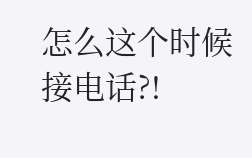怎么这个时候接电话?!